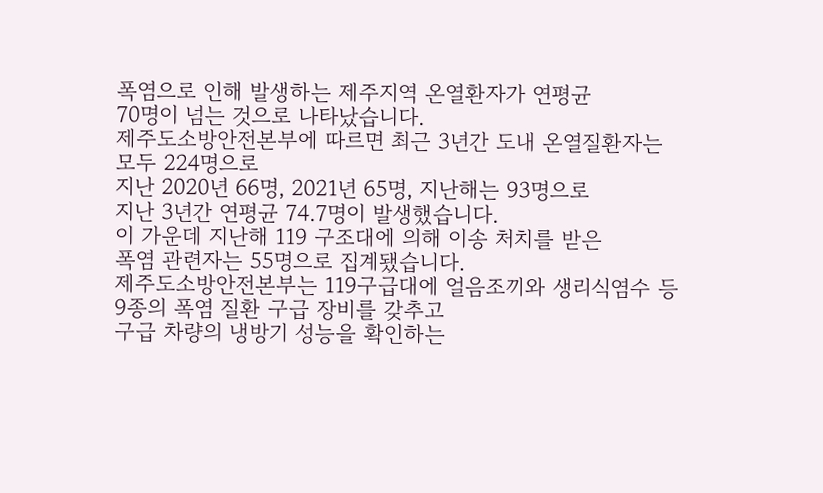폭염으로 인해 발생하는 제주지역 온열환자가 연평균
70명이 넘는 것으로 나타났습니다.
제주도소방안전본부에 따르면 최근 3년간 도내 온열질환자는
모두 224명으로
지난 2020년 66명, 2021년 65명, 지난해는 93명으로
지난 3년간 연평균 74.7명이 발생했습니다.
이 가운데 지난해 119 구조대에 의해 이송 처치를 받은
폭염 관련자는 55명으로 집계됐습니다.
제주도소방안전본부는 119구급대에 얼음조끼와 생리식염수 등
9종의 폭염 질환 구급 장비를 갖추고
구급 차량의 냉방기 성능을 확인하는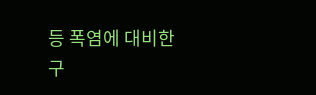등 폭염에 대비한
구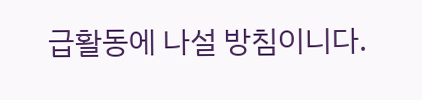급활동에 나설 방침이니다.